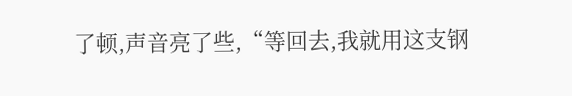了顿,声音亮了些,“等回去,我就用这支钢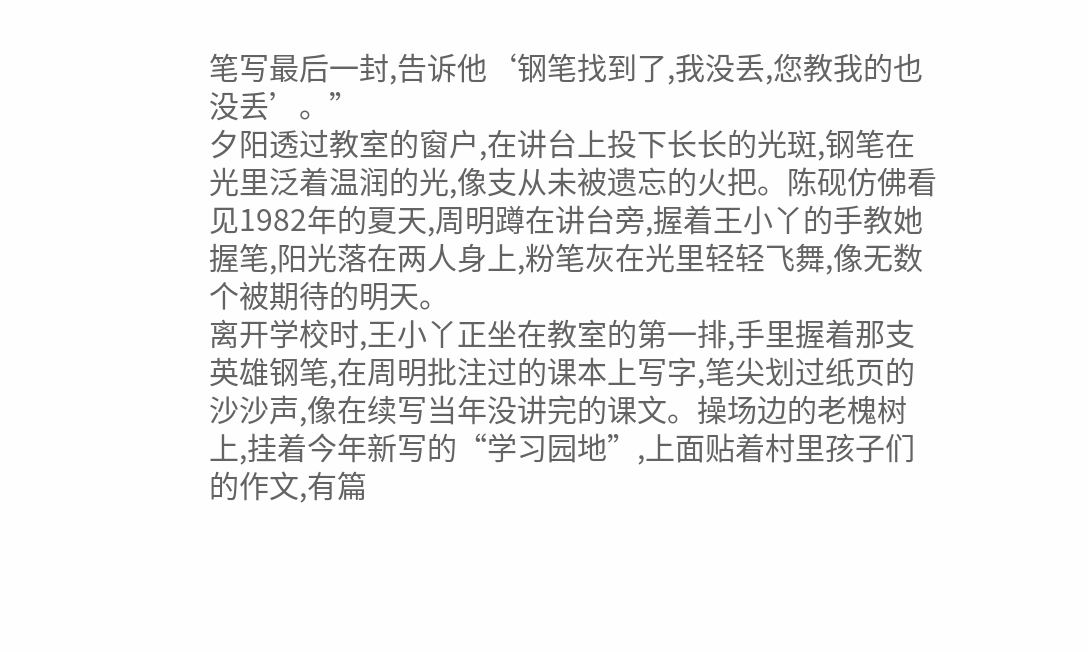笔写最后一封,告诉他‘钢笔找到了,我没丢,您教我的也没丢’。”
夕阳透过教室的窗户,在讲台上投下长长的光斑,钢笔在光里泛着温润的光,像支从未被遗忘的火把。陈砚仿佛看见1982年的夏天,周明蹲在讲台旁,握着王小丫的手教她握笔,阳光落在两人身上,粉笔灰在光里轻轻飞舞,像无数个被期待的明天。
离开学校时,王小丫正坐在教室的第一排,手里握着那支英雄钢笔,在周明批注过的课本上写字,笔尖划过纸页的沙沙声,像在续写当年没讲完的课文。操场边的老槐树上,挂着今年新写的“学习园地”,上面贴着村里孩子们的作文,有篇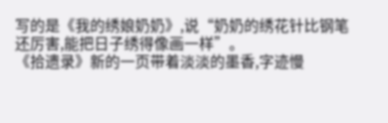写的是《我的绣娘奶奶》,说“奶奶的绣花针比钢笔还厉害,能把日子绣得像画一样”。
《拾遗录》新的一页带着淡淡的墨香,字迹慢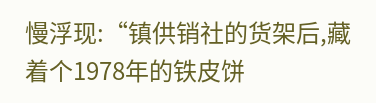慢浮现:“镇供销社的货架后,藏着个1978年的铁皮饼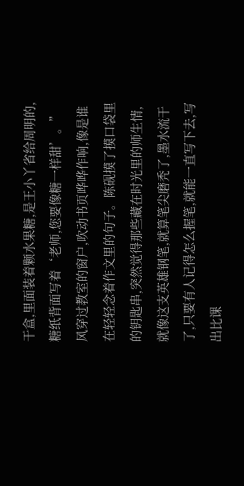干盒,里面装着颗水果糖,是王小丫省给周明的,糖纸背面写着‘老师,您要像糖一样甜’。”
风穿过教室的窗户,吹动书页哗哗作响,像是谁在轻轻念着作文里的句子。陈砚摸了摸口袋里的钥匙串,突然觉得那些藏在时光里的师生情,就像这支英雄钢笔,就算笔尖磨秃了,墨水流干了,只要有人记得怎么握笔,就能一直写下去,写出比课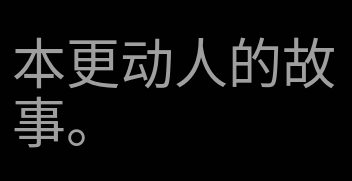本更动人的故事。